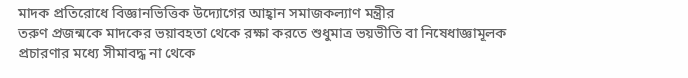মাদক প্রতিরোধে বিজ্ঞানভিত্তিক উদ্যোগের আহ্বান সমাজকল্যাণ মন্ত্রীর
তরুণ প্রজন্মকে মাদকের ভয়াবহতা থেকে রক্ষা করতে শুধুমাত্র ভয়ভীতি বা নিষেধাজ্ঞামূলক প্রচারণার মধ্যে সীমাবদ্ধ না থেকে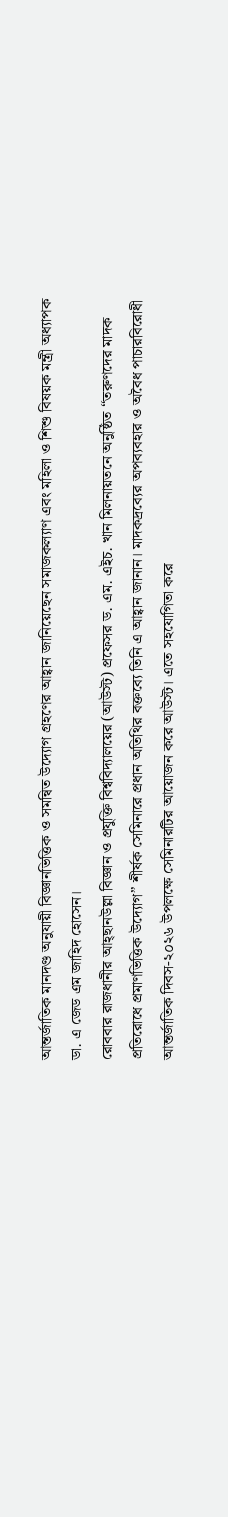আন্তর্জাতিক মানদণ্ড অনুযায়ী বিজ্ঞানভিত্তিক ও সমন্বিত উদ্যোগ গ্রহণের আহ্বান জানিয়েছেন সমাজকল্যাণ এবং মহিলা ও শিশু বিষয়ক মন্ত্রী অধ্যাপক ডা. এ জেড এম জাহিদ হোসেন।
রোববার রাজধানীর আহ্ছানউল্লা বিজ্ঞান ও প্রযুক্তি বিশ্ববিদ্যালয়ের (আউস্ট) প্রফেসর ড. এম. এইচ. খান মিলনায়তনে অনুষ্ঠিত “তরুণদের মাদক প্রতিরোধে প্রমাণভিত্তিক উদ্যোগ” শীর্ষক সেমিনারে প্রধান অতিথির বক্তব্যে তিনি এ আহ্বান জানান। মাদকদ্রব্যের অপব্যবহার ও অবৈধ পাচারবিরোধী আন্তর্জাতিক দিবস-২০২৬ উপলক্ষে সেমিনারটির আয়োজন করে আউস্ট। এতে সহযোগিতা করে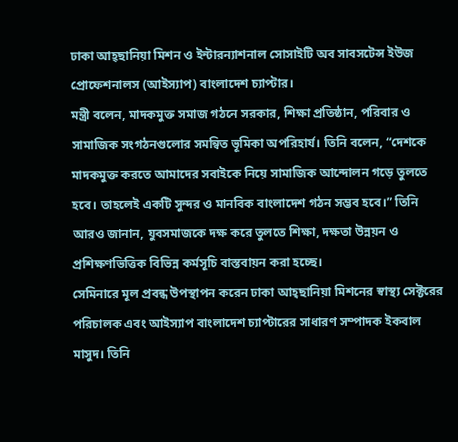ঢাকা আহ্ছানিয়া মিশন ও ইন্টারন্যাশনাল সোসাইটি অব সাবসটেন্স ইউজ প্রোফেশনালস (আইস্যাপ) বাংলাদেশ চ্যাপ্টার।
মন্ত্রী বলেন, মাদকমুক্ত সমাজ গঠনে সরকার, শিক্ষা প্রতিষ্ঠান, পরিবার ও সামাজিক সংগঠনগুলোর সমন্বিত ভূমিকা অপরিহার্য। তিনি বলেন, “দেশকে মাদকমুক্ত করতে আমাদের সবাইকে নিয়ে সামাজিক আন্দোলন গড়ে তুলতে হবে। তাহলেই একটি সুন্দর ও মানবিক বাংলাদেশ গঠন সম্ভব হবে।” তিনি আরও জানান, যুবসমাজকে দক্ষ করে তুলতে শিক্ষা, দক্ষতা উন্নয়ন ও প্রশিক্ষণভিত্তিক বিভিন্ন কর্মসূচি বাস্তবায়ন করা হচ্ছে।
সেমিনারে মূল প্রবন্ধ উপস্থাপন করেন ঢাকা আহ্ছানিয়া মিশনের স্বাস্থ্য সেক্টরের পরিচালক এবং আইস্যাপ বাংলাদেশ চ্যাপ্টারের সাধারণ সম্পাদক ইকবাল মাসুদ। তিনি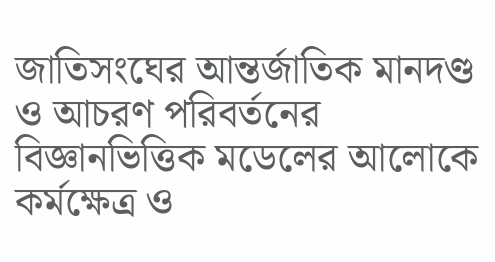জাতিসংঘের আন্তর্জাতিক মানদণ্ড ও আচরণ পরিবর্তনের বিজ্ঞানভিত্তিক মডেলের আলোকে কর্মক্ষেত্র ও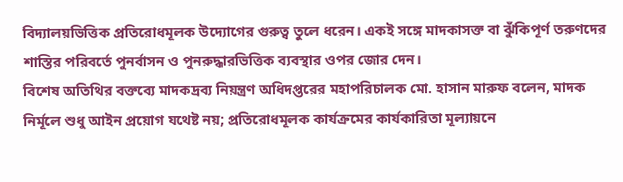বিদ্যালয়ভিত্তিক প্রতিরোধমূলক উদ্যোগের গুরুত্ব তুলে ধরেন। একই সঙ্গে মাদকাসক্ত বা ঝুঁকিপূর্ণ তরুণদের শাস্তির পরিবর্তে পুনর্বাসন ও পুনরুদ্ধারভিত্তিক ব্যবস্থার ওপর জোর দেন।
বিশেষ অতিথির বক্তব্যে মাদকদ্রব্য নিয়ন্ত্রণ অধিদপ্তরের মহাপরিচালক মো. হাসান মারুফ বলেন, মাদক নির্মূলে শুধু আইন প্রয়োগ যথেষ্ট নয়; প্রতিরোধমূলক কার্যক্রমের কার্যকারিতা মূল্যায়নে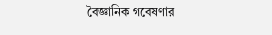বৈজ্ঞানিক গবেষণার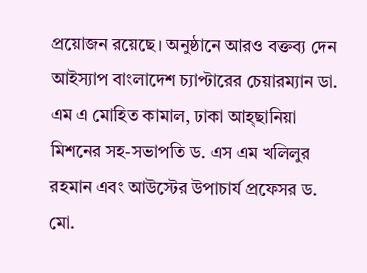প্রয়োজন রয়েছে। অনুষ্ঠানে আরও বক্তব্য দেন আইস্যাপ বাংলাদেশ চ্যাপ্টারের চেয়ারম্যান ডা. এম এ মোহিত কামাল, ঢাকা আহ্ছানিয়া মিশনের সহ-সভাপতি ড. এস এম খলিলুর রহমান এবং আউস্টের উপাচার্য প্রফেসর ড. মো.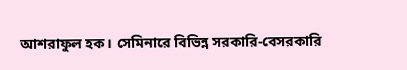আশরাফুল হক। সেমিনারে বিভিন্ন সরকারি-বেসরকারি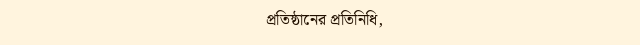প্রতিষ্ঠানের প্রতিনিধি,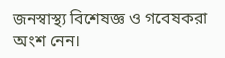জনস্বাস্থ্য বিশেষজ্ঞ ও গবেষকরা অংশ নেন।